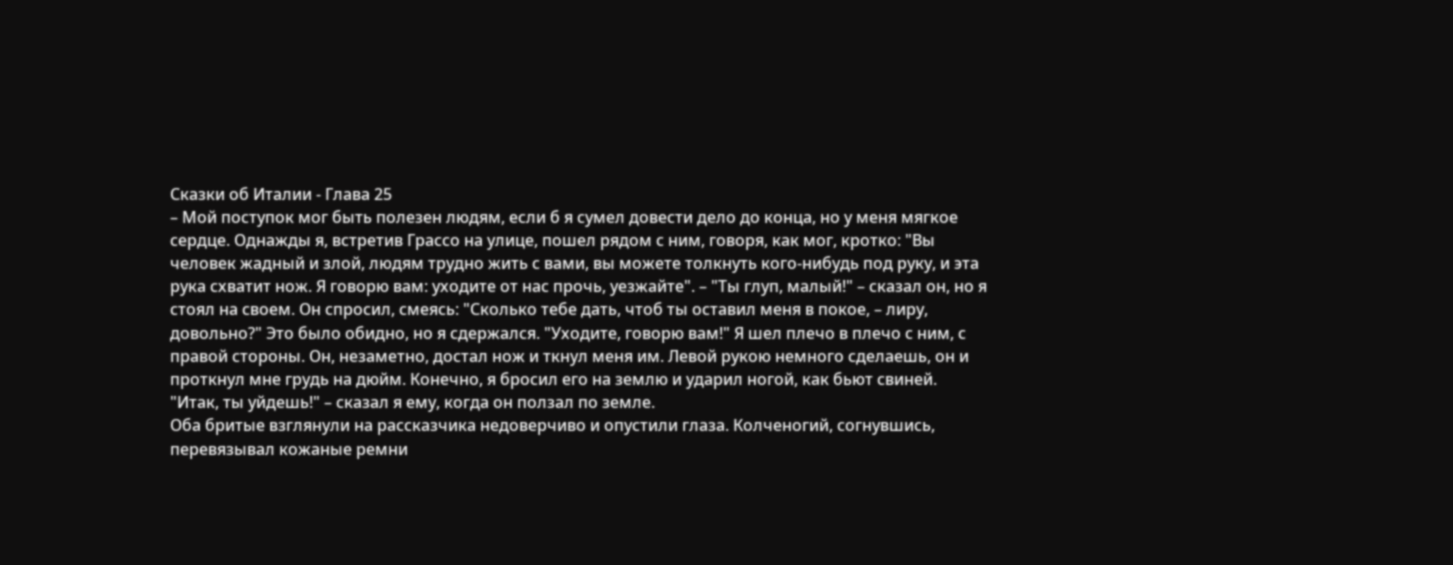Сказки об Италии - Глава 25
– Мой поступок мог быть полезен людям, если б я сумел довести дело до конца, но у меня мягкое сердце. Однажды я, встретив Грассо на улице, пошел рядом с ним, говоря, как мог, кротко: "Вы человек жадный и злой, людям трудно жить с вами, вы можете толкнуть кого-нибудь под руку, и эта рука схватит нож. Я говорю вам: уходите от нас прочь, уезжайте". – "Ты глуп, малый!" – сказал он, но я стоял на своем. Он спросил, смеясь: "Сколько тебе дать, чтоб ты оставил меня в покое, – лиру, довольно?" Это было обидно, но я сдержался. "Уходите, говорю вам!" Я шел плечо в плечо с ним, с правой стороны. Он, незаметно, достал нож и ткнул меня им. Левой рукою немного сделаешь, он и проткнул мне грудь на дюйм. Конечно, я бросил его на землю и ударил ногой, как бьют свиней. "Итак, ты уйдешь!" – сказал я ему, когда он ползал по земле.
Оба бритые взглянули на рассказчика недоверчиво и опустили глаза. Колченогий, согнувшись, перевязывал кожаные ремни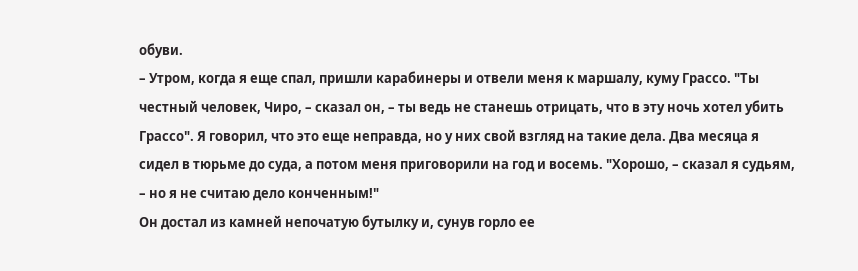обуви.
– Утром, когда я еще спал, пришли карабинеры и отвели меня к маршалу, куму Грассо. "Ты честный человек, Чиро, – сказал он, – ты ведь не станешь отрицать, что в эту ночь хотел убить Грассо". Я говорил, что это еще неправда, но у них свой взгляд на такие дела. Два месяца я сидел в тюрьме до суда, а потом меня приговорили на год и восемь. "Хорошо, – сказал я судьям, – но я не считаю дело конченным!"
Он достал из камней непочатую бутылку и, сунув горло ее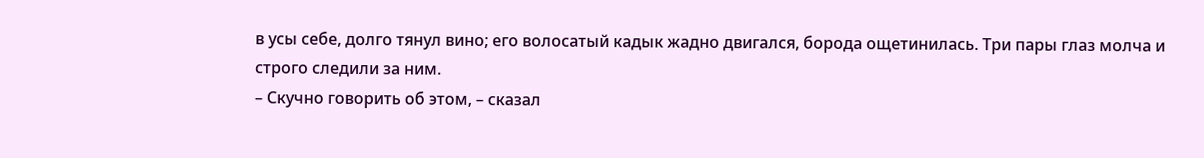в усы себе, долго тянул вино; его волосатый кадык жадно двигался, борода ощетинилась. Три пары глаз молча и строго следили за ним.
– Скучно говорить об этом, – сказал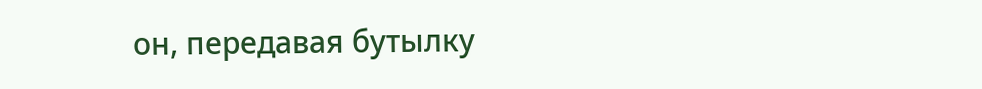он, передавая бутылку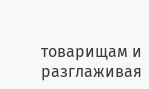товарищам и разглаживая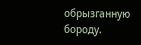обрызганную бороду.